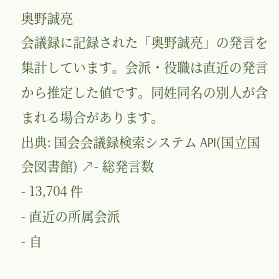奥野誠亮
会議録に記録された「奥野誠亮」の発言を集計しています。会派・役職は直近の発言から推定した値です。同姓同名の別人が含まれる場合があります。
出典: 国会会議録検索システム API(国立国会図書館) ↗- 総発言数
- 13,704 件
- 直近の所属会派
- 自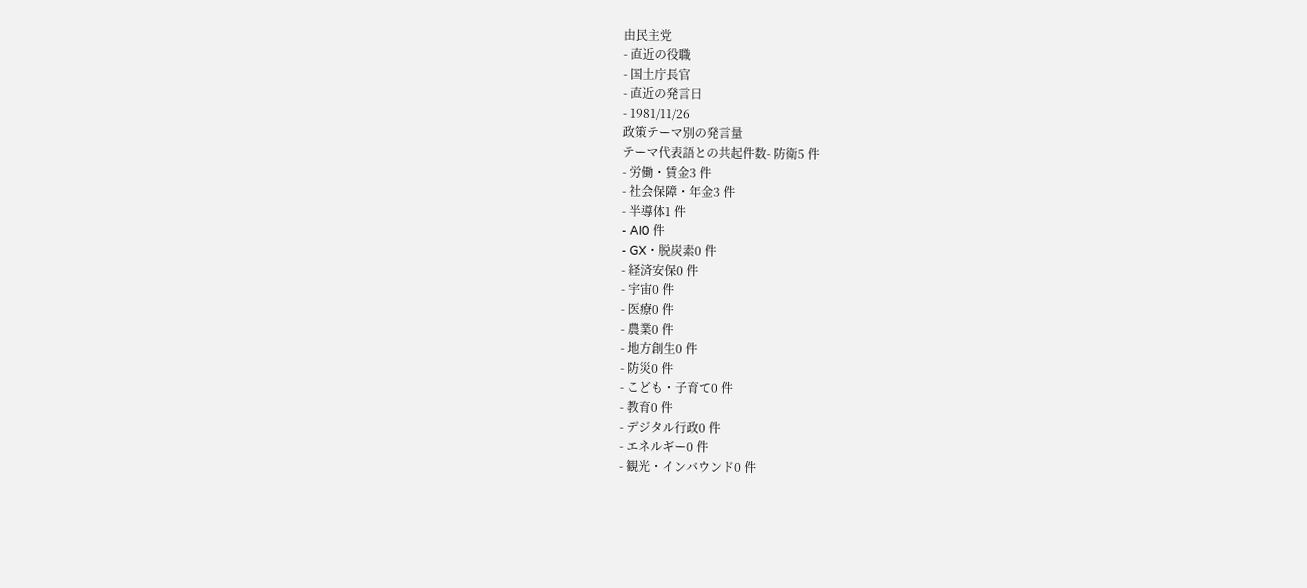由民主党
- 直近の役職
- 国土庁長官
- 直近の発言日
- 1981/11/26
政策テーマ別の発言量
テーマ代表語との共起件数- 防衛5 件
- 労働・賃金3 件
- 社会保障・年金3 件
- 半導体1 件
- AI0 件
- GX・脱炭素0 件
- 経済安保0 件
- 宇宙0 件
- 医療0 件
- 農業0 件
- 地方創生0 件
- 防災0 件
- こども・子育て0 件
- 教育0 件
- デジタル行政0 件
- エネルギー0 件
- 観光・インバウンド0 件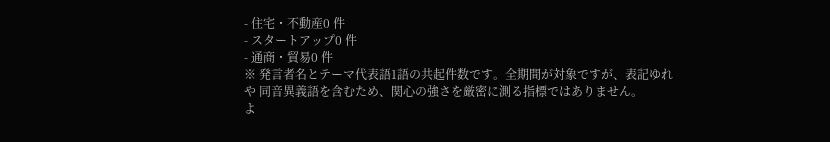- 住宅・不動産0 件
- スタートアップ0 件
- 通商・貿易0 件
※ 発言者名とテーマ代表語1語の共起件数です。全期間が対象ですが、表記ゆれや 同音異義語を含むため、関心の強さを厳密に測る指標ではありません。
よ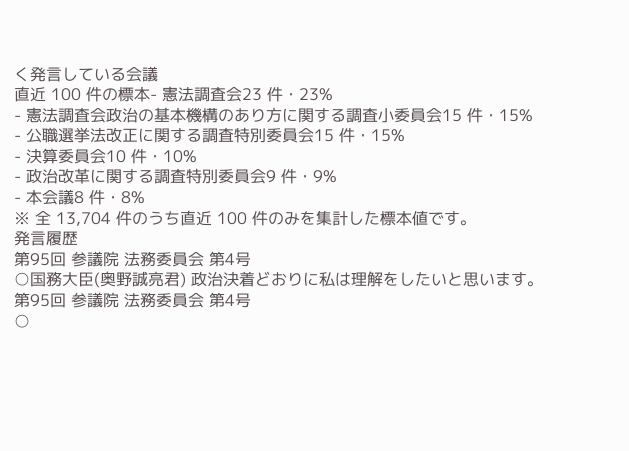く発言している会議
直近 100 件の標本- 憲法調査会23 件・23%
- 憲法調査会政治の基本機構のあり方に関する調査小委員会15 件・15%
- 公職選挙法改正に関する調査特別委員会15 件・15%
- 決算委員会10 件・10%
- 政治改革に関する調査特別委員会9 件・9%
- 本会議8 件・8%
※ 全 13,704 件のうち直近 100 件のみを集計した標本値です。
発言履歴
第95回 参議院 法務委員会 第4号
○国務大臣(奥野誠亮君) 政治決着どおりに私は理解をしたいと思います。
第95回 参議院 法務委員会 第4号
○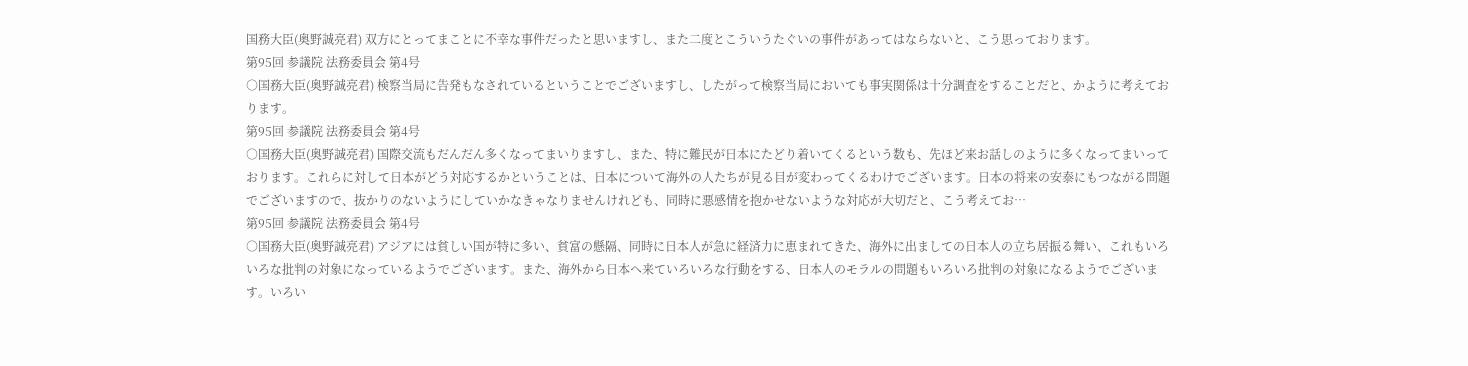国務大臣(奥野誠亮君) 双方にとってまことに不幸な事件だったと思いますし、また二度とこういうたぐいの事件があってはならないと、こう思っております。
第95回 参議院 法務委員会 第4号
○国務大臣(奥野誠亮君) 検察当局に告発もなされているということでございますし、したがって検察当局においても事実関係は十分調査をすることだと、かように考えております。
第95回 参議院 法務委員会 第4号
○国務大臣(奥野誠亮君) 国際交流もだんだん多くなってまいりますし、また、特に難民が日本にたどり着いてくるという数も、先ほど来お話しのように多くなってまいっております。これらに対して日本がどう対応するかということは、日本について海外の人たちが見る目が変わってくるわけでございます。日本の将来の安泰にもつながる問題でございますので、抜かりのないようにしていかなきゃなりませんけれども、同時に悪感情を抱かせないような対応が大切だと、こう考えてお…
第95回 参議院 法務委員会 第4号
○国務大臣(奥野誠亮君) アジアには貧しい国が特に多い、貧富の懸隔、同時に日本人が急に経済力に恵まれてきた、海外に出ましての日本人の立ち居振る舞い、これもいろいろな批判の対象になっているようでございます。また、海外から日本へ来ていろいろな行動をする、日本人のモラルの問題もいろいろ批判の対象になるようでございます。いろい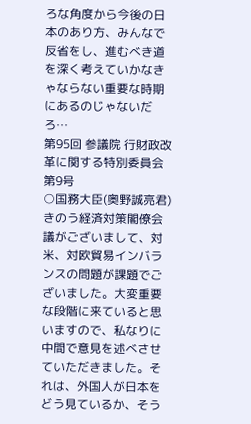ろな角度から今後の日本のあり方、みんなで反省をし、進むべき道を深く考えていかなきゃならない重要な時期にあるのじゃないだろ…
第95回 参議院 行財政改革に関する特別委員会 第9号
○国務大臣(奥野誠亮君) きのう経済対策閣僚会議がございまして、対米、対欧貿易インバランスの問題が課題でございました。大変重要な段階に来ていると思いますので、私なりに中間で意見を述べさせていただきました。それは、外国人が日本をどう見ているか、そう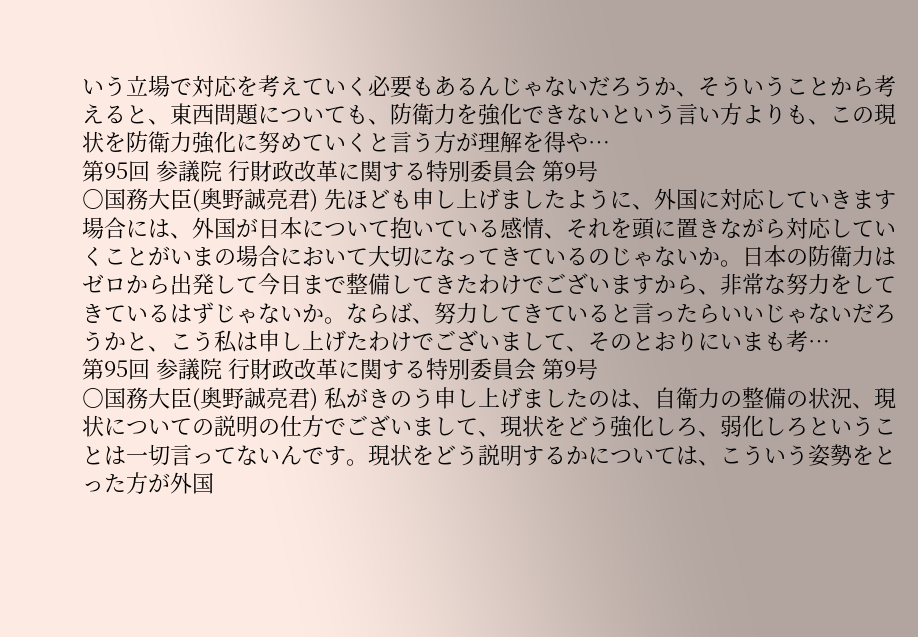いう立場で対応を考えていく必要もあるんじゃないだろうか、そういうことから考えると、東西問題についても、防衛力を強化できないという言い方よりも、この現状を防衛力強化に努めていくと言う方が理解を得や…
第95回 参議院 行財政改革に関する特別委員会 第9号
○国務大臣(奥野誠亮君) 先ほども申し上げましたように、外国に対応していきます場合には、外国が日本について抱いている感情、それを頭に置きながら対応していくことがいまの場合において大切になってきているのじゃないか。日本の防衛力はゼロから出発して今日まで整備してきたわけでございますから、非常な努力をしてきているはずじゃないか。ならば、努力してきていると言ったらいいじゃないだろうかと、こう私は申し上げたわけでございまして、そのとおりにいまも考…
第95回 参議院 行財政改革に関する特別委員会 第9号
○国務大臣(奥野誠亮君) 私がきのう申し上げましたのは、自衛力の整備の状況、現状についての説明の仕方でございまして、現状をどう強化しろ、弱化しろということは一切言ってないんです。現状をどう説明するかについては、こういう姿勢をとった方が外国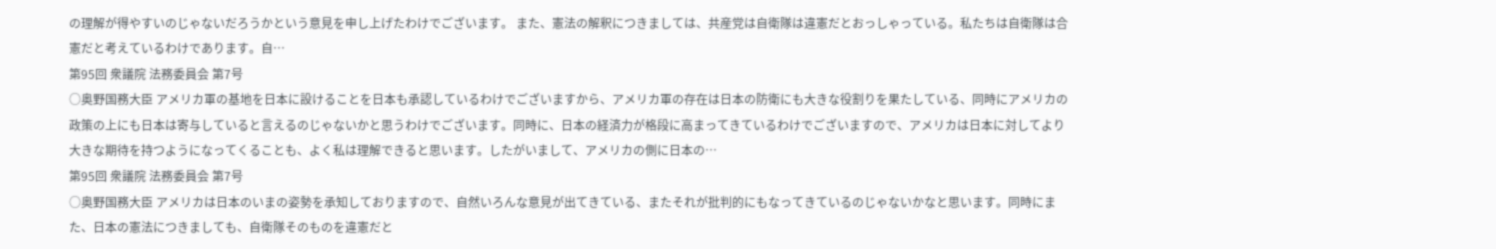の理解が得やすいのじゃないだろうかという意見を申し上げたわけでございます。 また、憲法の解釈につきましては、共産党は自衛隊は違憲だとおっしゃっている。私たちは自衛隊は合憲だと考えているわけであります。自…
第95回 衆議院 法務委員会 第7号
○奥野国務大臣 アメリカ軍の基地を日本に設けることを日本も承認しているわけでございますから、アメリカ軍の存在は日本の防衛にも大きな役割りを果たしている、同時にアメリカの政策の上にも日本は寄与していると言えるのじゃないかと思うわけでございます。同時に、日本の経済力が格段に高まってきているわけでございますので、アメリカは日本に対してより大きな期待を持つようになってくることも、よく私は理解できると思います。したがいまして、アメリカの側に日本の…
第95回 衆議院 法務委員会 第7号
○奥野国務大臣 アメリカは日本のいまの姿勢を承知しておりますので、自然いろんな意見が出てきている、またそれが批判的にもなってきているのじゃないかなと思います。同時にまた、日本の憲法につきましても、自衛隊そのものを違憲だと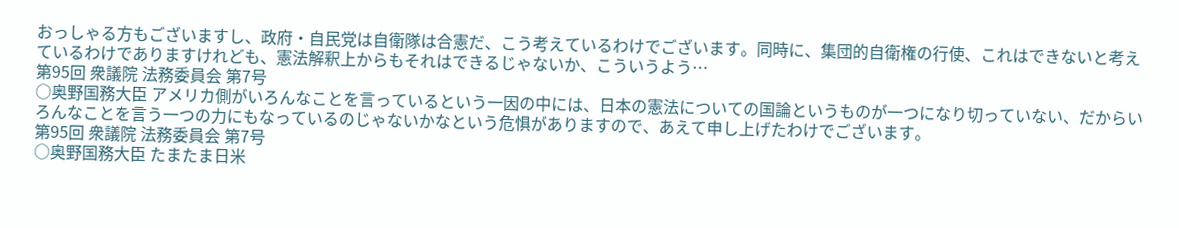おっしゃる方もございますし、政府・自民党は自衛隊は合憲だ、こう考えているわけでございます。同時に、集団的自衛権の行使、これはできないと考えているわけでありますけれども、憲法解釈上からもそれはできるじゃないか、こういうよう…
第95回 衆議院 法務委員会 第7号
○奥野国務大臣 アメリカ側がいろんなことを言っているという一因の中には、日本の憲法についての国論というものが一つになり切っていない、だからいろんなことを言う一つの力にもなっているのじゃないかなという危惧がありますので、あえて申し上げたわけでございます。
第95回 衆議院 法務委員会 第7号
○奥野国務大臣 たまたま日米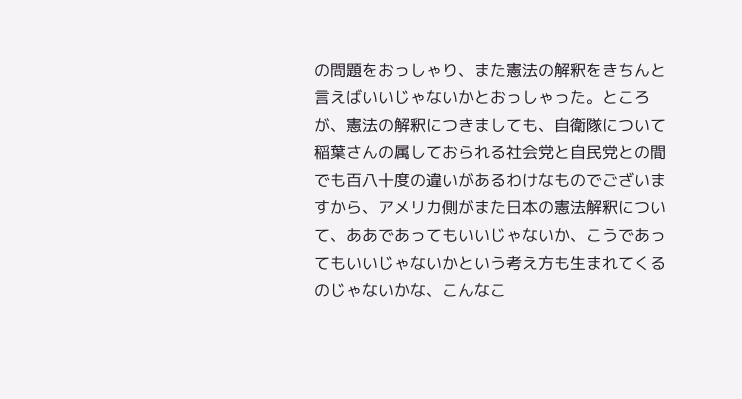の問題をおっしゃり、また憲法の解釈をきちんと言えばいいじゃないかとおっしゃった。ところが、憲法の解釈につきましても、自衛隊について稲葉さんの属しておられる社会党と自民党との間でも百八十度の違いがあるわけなものでございますから、アメリカ側がまた日本の憲法解釈について、ああであってもいいじゃないか、こうであってもいいじゃないかという考え方も生まれてくるのじゃないかな、こんなこ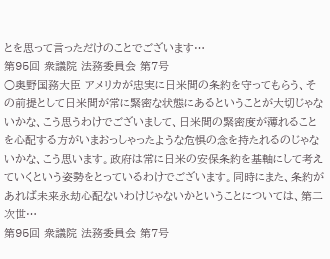とを思って言っただけのことでございます…
第95回 衆議院 法務委員会 第7号
○奥野国務大臣 アメリカが忠実に日米間の条約を守ってもらう、その前提として日米間が常に緊密な状態にあるということが大切じゃないかな、こう思うわけでございまして、日米間の緊密度が薄れることを心配する方がいまおっしゃったような危惧の念を持たれるのじゃないかな、こう思います。政府は常に日米の安保条約を基軸にして考えていくという姿勢をとっているわけでございます。同時にまた、条約があれば未来永劫心配ないわけじゃないかということについては、第二次世…
第95回 衆議院 法務委員会 第7号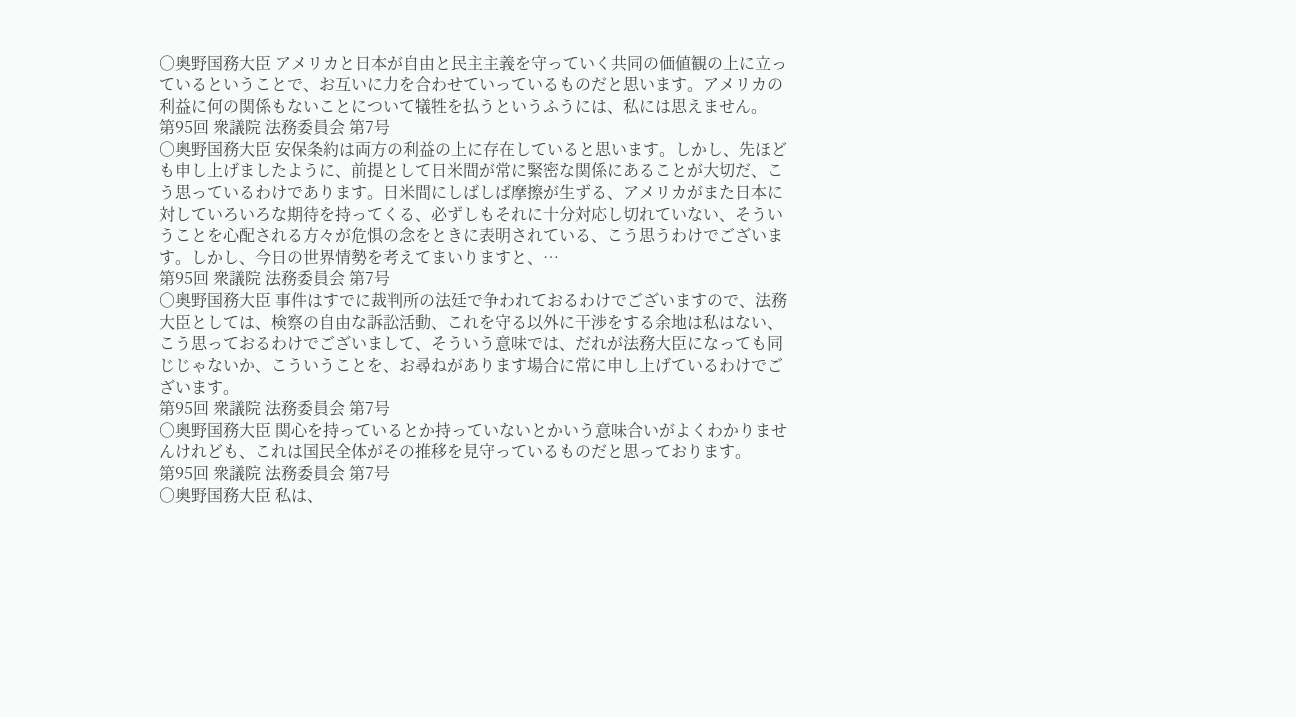○奥野国務大臣 アメリカと日本が自由と民主主義を守っていく共同の価値観の上に立っているということで、お互いに力を合わせていっているものだと思います。アメリカの利益に何の関係もないことについて犠牲を払うというふうには、私には思えません。
第95回 衆議院 法務委員会 第7号
○奥野国務大臣 安保条約は両方の利益の上に存在していると思います。しかし、先ほども申し上げましたように、前提として日米間が常に緊密な関係にあることが大切だ、こう思っているわけであります。日米間にしばしば摩擦が生ずる、アメリカがまた日本に対していろいろな期待を持ってくる、必ずしもそれに十分対応し切れていない、そういうことを心配される方々が危惧の念をときに表明されている、こう思うわけでございます。しかし、今日の世界情勢を考えてまいりますと、…
第95回 衆議院 法務委員会 第7号
○奥野国務大臣 事件はすでに裁判所の法廷で争われておるわけでございますので、法務大臣としては、検察の自由な訴訟活動、これを守る以外に干渉をする余地は私はない、こう思っておるわけでございまして、そういう意味では、だれが法務大臣になっても同じじゃないか、こういうことを、お尋ねがあります場合に常に申し上げているわけでございます。
第95回 衆議院 法務委員会 第7号
○奥野国務大臣 関心を持っているとか持っていないとかいう意味合いがよくわかりませんけれども、これは国民全体がその推移を見守っているものだと思っております。
第95回 衆議院 法務委員会 第7号
○奥野国務大臣 私は、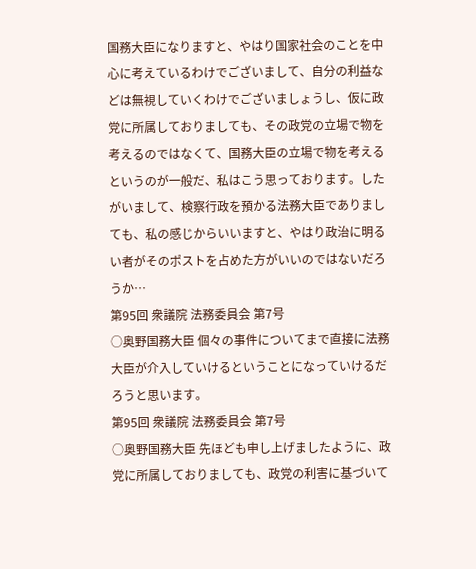国務大臣になりますと、やはり国家社会のことを中心に考えているわけでございまして、自分の利益などは無視していくわけでございましょうし、仮に政党に所属しておりましても、その政党の立場で物を考えるのではなくて、国務大臣の立場で物を考えるというのが一般だ、私はこう思っております。したがいまして、検察行政を預かる法務大臣でありましても、私の感じからいいますと、やはり政治に明るい者がそのポストを占めた方がいいのではないだろうか…
第95回 衆議院 法務委員会 第7号
○奥野国務大臣 個々の事件についてまで直接に法務大臣が介入していけるということになっていけるだろうと思います。
第95回 衆議院 法務委員会 第7号
○奥野国務大臣 先ほども申し上げましたように、政党に所属しておりましても、政党の利害に基づいて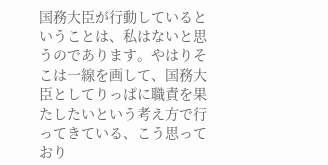国務大臣が行動しているということは、私はないと思うのであります。やはりそこは一線を画して、国務大臣としてりっぱに職責を果たしたいという考え方で行ってきている、こう思っており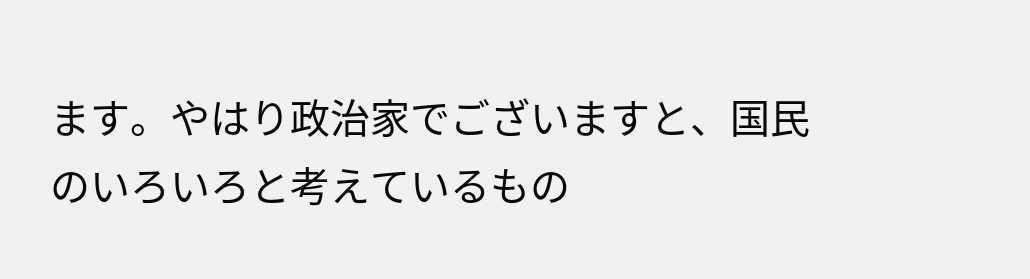ます。やはり政治家でございますと、国民のいろいろと考えているもの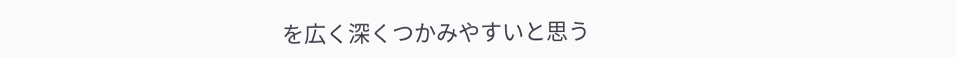を広く深くつかみやすいと思う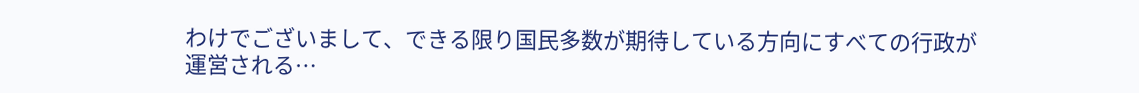わけでございまして、できる限り国民多数が期待している方向にすべての行政が運営される…